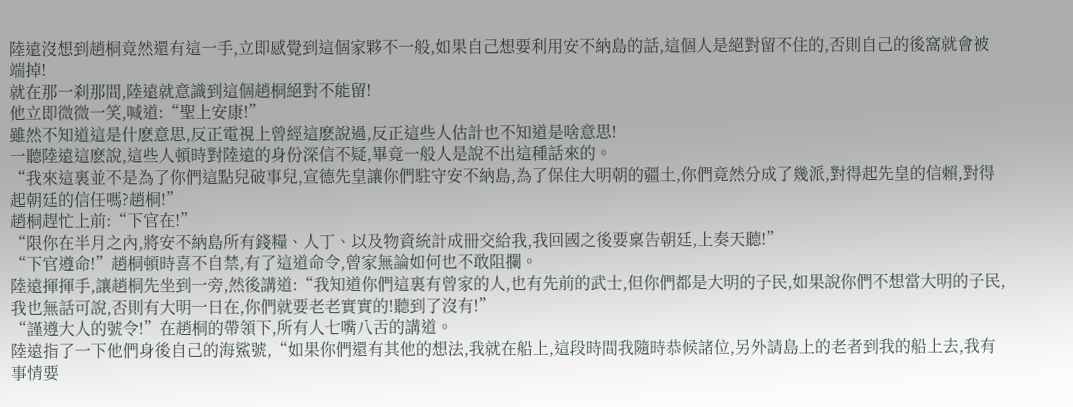陸遠沒想到趙桐竟然還有這一手,立即感覺到這個家夥不一般,如果自己想要利用安不納島的話,這個人是絕對留不住的,否則自己的後窩就會被端掉!
就在那一刹那間,陸遠就意識到這個趙桐絕對不能留!
他立即微微一笑,喊道:“聖上安康!”
雖然不知道這是什麽意思,反正電視上曾經這麽說過,反正這些人估計也不知道是啥意思!
一聽陸遠這麽說,這些人頓時對陸遠的身份深信不疑,畢竟一般人是說不出這種話來的。
“我來這裏並不是為了你們這點兒破事兒,宣德先皇讓你們駐守安不納島,為了保住大明朝的疆土,你們竟然分成了幾派,對得起先皇的信賴,對得起朝廷的信任嗎?趙桐!”
趙桐趕忙上前:“下官在!”
“限你在半月之內,將安不納島所有錢糧、人丁、以及物資統計成冊交給我,我回國之後要稟告朝廷,上奏天聽!”
“下官遵命!”趙桐頓時喜不自禁,有了這道命令,曾家無論如何也不敢阻攔。
陸遠揮揮手,讓趙桐先坐到一旁,然後講道:“我知道你們這裏有曾家的人,也有先前的武士,但你們都是大明的子民,如果說你們不想當大明的子民,我也無話可說,否則有大明一日在,你們就要老老實實的!聽到了沒有!”
“謹遵大人的號令!”在趙桐的帶領下,所有人七嘴八舌的講道。
陸遠指了一下他們身後自己的海鯊號,“如果你們還有其他的想法,我就在船上,這段時間我隨時恭候諸位,另外請島上的老者到我的船上去,我有事情要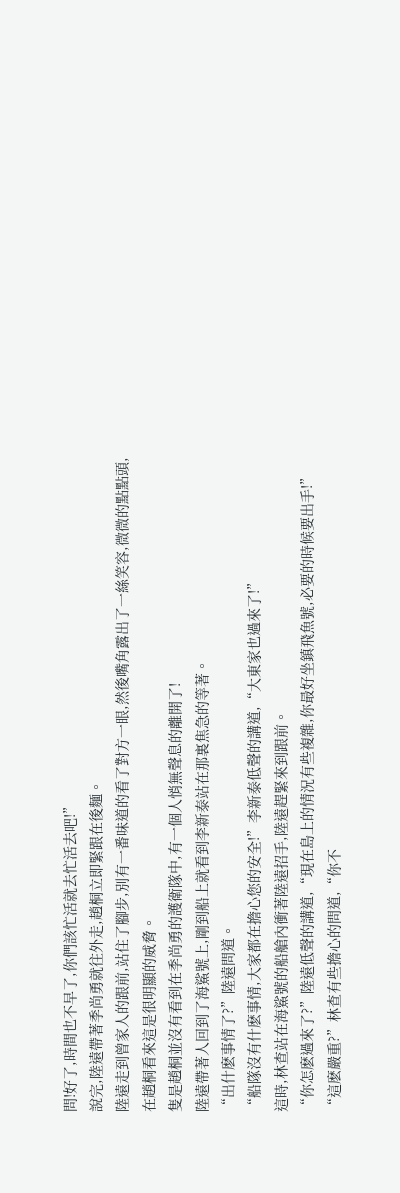問!好了,時間也不早了,你們該忙活就去忙活去吧!”
說完,陸遠帶著季尚勇就往外走,趙桐立即緊跟在後麵。
陸遠走到曾家人的跟前,站住了腳步,別有一番味道的看了對方一眼,然後嘴角露出了一絲笑容,微微的點點頭,在趙桐看來這是很明顯的威脅。
隻是趙桐並沒有看到在季尚勇的護衛隊中,有一個人悄無聲息的離開了!
陸遠帶著人回到了海鯊號上,剛到船上就看到李新泰站在那裏焦急的等著。
“出什麽事情了?”陸遠問道。
“船隊沒有什麽事情,大家都在擔心您的安全!”李新泰低聲的講道,“大東家也過來了!”
這時,林查站在海鯊號的船艙內衝著陸遠招手,陸遠趕緊來到跟前。
“你怎麽過來了?”陸遠低聲的講道,“現在島上的情況有些複雜,你最好坐鎮飛魚號,必要的時候要出手!”
“這麽嚴重?”林查有些擔心的問道,“你不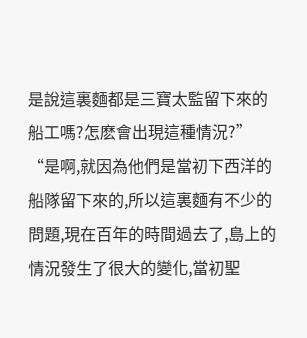是說這裏麵都是三寶太監留下來的船工嗎?怎麽會出現這種情況?”
“是啊,就因為他們是當初下西洋的船隊留下來的,所以這裏麵有不少的問題,現在百年的時間過去了,島上的情況發生了很大的變化,當初聖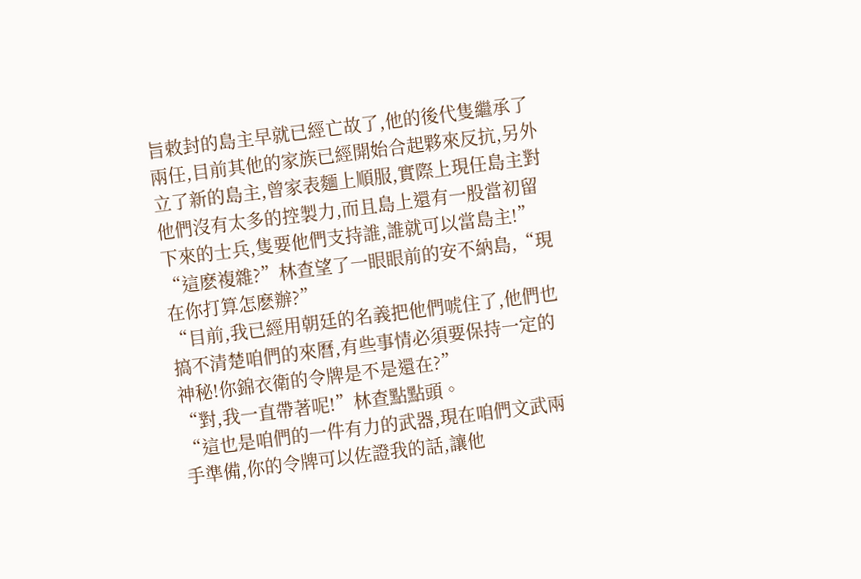旨敕封的島主早就已經亡故了,他的後代隻繼承了兩任,目前其他的家族已經開始合起夥來反抗,另外立了新的島主,曾家表麵上順服,實際上現任島主對他們沒有太多的控製力,而且島上還有一股當初留下來的士兵,隻要他們支持誰,誰就可以當島主!”
“這麽複雜?”林查望了一眼眼前的安不納島,“現在你打算怎麽辦?”
“目前,我已經用朝廷的名義把他們唬住了,他們也搞不清楚咱們的來曆,有些事情必須要保持一定的神秘!你錦衣衛的令牌是不是還在?”
“對,我一直帶著呢!”林查點點頭。
“這也是咱們的一件有力的武器,現在咱們文武兩手準備,你的令牌可以佐證我的話,讓他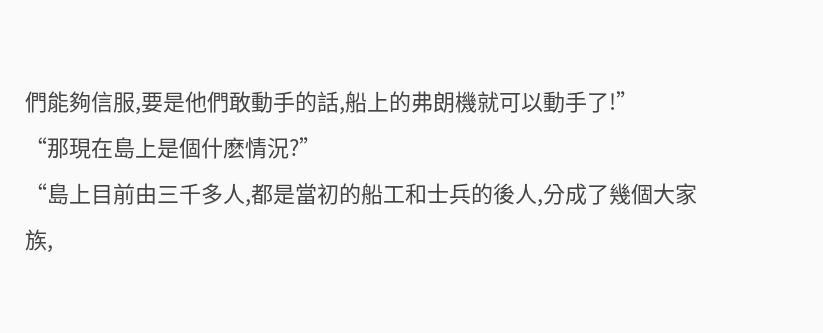們能夠信服,要是他們敢動手的話,船上的弗朗機就可以動手了!”
“那現在島上是個什麽情況?”
“島上目前由三千多人,都是當初的船工和士兵的後人,分成了幾個大家族,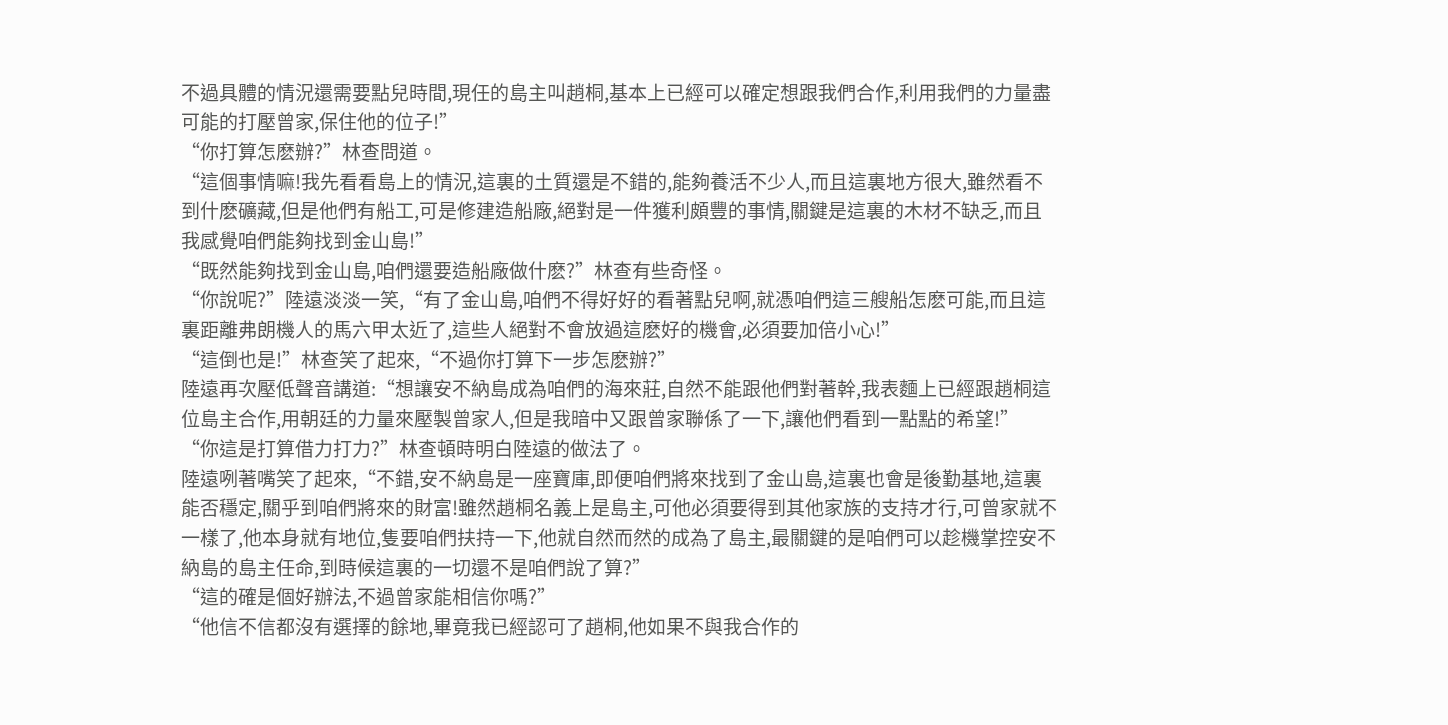不過具體的情況還需要點兒時間,現任的島主叫趙桐,基本上已經可以確定想跟我們合作,利用我們的力量盡可能的打壓曾家,保住他的位子!”
“你打算怎麽辦?”林查問道。
“這個事情嘛!我先看看島上的情況,這裏的土質還是不錯的,能夠養活不少人,而且這裏地方很大,雖然看不到什麽礦藏,但是他們有船工,可是修建造船廠,絕對是一件獲利頗豐的事情,關鍵是這裏的木材不缺乏,而且我感覺咱們能夠找到金山島!”
“既然能夠找到金山島,咱們還要造船廠做什麽?”林查有些奇怪。
“你說呢?”陸遠淡淡一笑,“有了金山島,咱們不得好好的看著點兒啊,就憑咱們這三艘船怎麽可能,而且這裏距離弗朗機人的馬六甲太近了,這些人絕對不會放過這麽好的機會,必須要加倍小心!”
“這倒也是!”林查笑了起來,“不過你打算下一步怎麽辦?”
陸遠再次壓低聲音講道:“想讓安不納島成為咱們的海來莊,自然不能跟他們對著幹,我表麵上已經跟趙桐這位島主合作,用朝廷的力量來壓製曾家人,但是我暗中又跟曾家聯係了一下,讓他們看到一點點的希望!”
“你這是打算借力打力?”林查頓時明白陸遠的做法了。
陸遠咧著嘴笑了起來,“不錯,安不納島是一座寶庫,即便咱們將來找到了金山島,這裏也會是後勤基地,這裏能否穩定,關乎到咱們將來的財富!雖然趙桐名義上是島主,可他必須要得到其他家族的支持才行,可曾家就不一樣了,他本身就有地位,隻要咱們扶持一下,他就自然而然的成為了島主,最關鍵的是咱們可以趁機掌控安不納島的島主任命,到時候這裏的一切還不是咱們說了算?”
“這的確是個好辦法,不過曾家能相信你嗎?”
“他信不信都沒有選擇的餘地,畢竟我已經認可了趙桐,他如果不與我合作的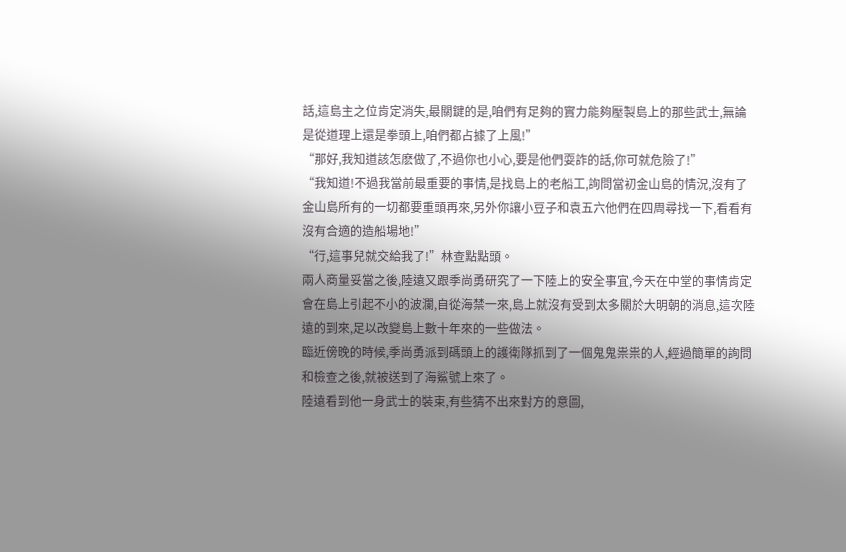話,這島主之位肯定消失,最關鍵的是,咱們有足夠的實力能夠壓製島上的那些武士,無論是從道理上還是拳頭上,咱們都占據了上風!”
“那好,我知道該怎麽做了,不過你也小心,要是他們耍詐的話,你可就危險了!”
“我知道!不過我當前最重要的事情,是找島上的老船工,詢問當初金山島的情況,沒有了金山島所有的一切都要重頭再來,另外你讓小豆子和袁五六他們在四周尋找一下,看看有沒有合適的造船場地!”
“行,這事兒就交給我了!”林查點點頭。
兩人商量妥當之後,陸遠又跟季尚勇研究了一下陸上的安全事宜,今天在中堂的事情肯定會在島上引起不小的波瀾,自從海禁一來,島上就沒有受到太多關於大明朝的消息,這次陸遠的到來,足以改變島上數十年來的一些做法。
臨近傍晚的時候,季尚勇派到碼頭上的護衛隊抓到了一個鬼鬼祟祟的人,經過簡單的詢問和檢查之後,就被送到了海鯊號上來了。
陸遠看到他一身武士的裝束,有些猜不出來對方的意圖,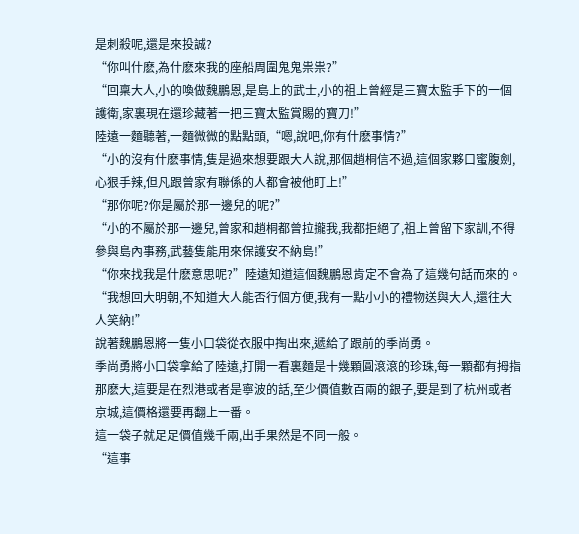是刺殺呢,還是來投誠?
“你叫什麽,為什麽來我的座船周圍鬼鬼祟祟?”
“回稟大人,小的喚做魏鵬恩,是島上的武士,小的祖上曾經是三寶太監手下的一個護衛,家裏現在還珍藏著一把三寶太監賞賜的寶刀!”
陸遠一麵聽著,一麵微微的點點頭,“嗯,說吧,你有什麽事情?”
“小的沒有什麽事情,隻是過來想要跟大人說,那個趙桐信不過,這個家夥口蜜腹劍,心狠手辣,但凡跟曾家有聯係的人都會被他盯上!”
“那你呢?你是屬於那一邊兒的呢?”
“小的不屬於那一邊兒,曾家和趙桐都曾拉攏我,我都拒絕了,祖上曾留下家訓,不得參與島內事務,武藝隻能用來保護安不納島!”
“你來找我是什麽意思呢?”陸遠知道這個魏鵬恩肯定不會為了這幾句話而來的。
“我想回大明朝,不知道大人能否行個方便,我有一點小小的禮物送與大人,還往大人笑納!”
說著魏鵬恩將一隻小口袋從衣服中掏出來,遞給了跟前的季尚勇。
季尚勇將小口袋拿給了陸遠,打開一看裏麵是十幾顆圓滾滾的珍珠,每一顆都有拇指那麽大,這要是在烈港或者是寧波的話,至少價值數百兩的銀子,要是到了杭州或者京城,這價格還要再翻上一番。
這一袋子就足足價值幾千兩,出手果然是不同一般。
“這事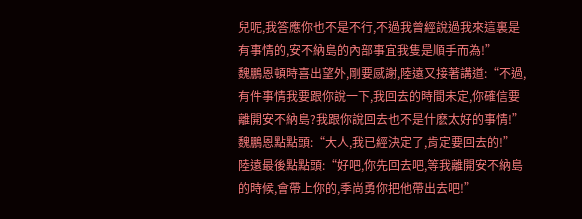兒呢,我答應你也不是不行,不過我曾經說過我來這裏是有事情的,安不納島的內部事宜我隻是順手而為!”
魏鵬恩頓時喜出望外,剛要感謝,陸遠又接著講道:“不過,有件事情我要跟你說一下,我回去的時間未定,你確信要離開安不納島?我跟你說回去也不是什麽太好的事情!”
魏鵬恩點點頭:“大人,我已經決定了,肯定要回去的!”
陸遠最後點點頭:“好吧,你先回去吧,等我離開安不納島的時候,會帶上你的,季尚勇你把他帶出去吧!”